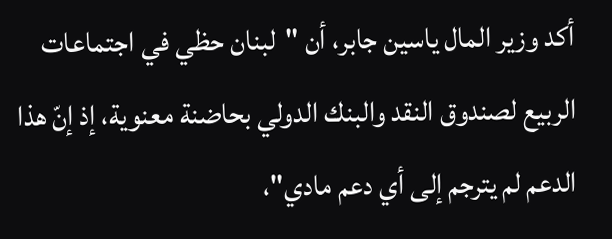أكد وزير المال ياسين جابر، أن "لبنان حظي في اجتماعات الربيع لصندوق النقد والبنك الدولي بحاضنة معنوية، إذ إنّ هذا الدعم لم يترجم إلى أي دعم مادي"،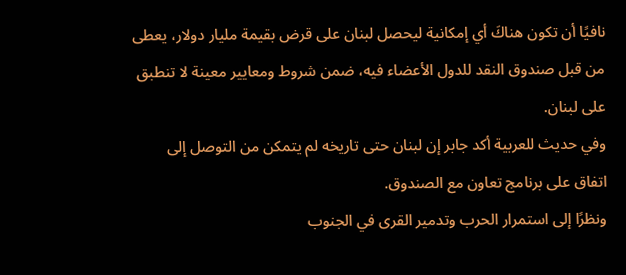نافيًا أن تكون هناكَ أي إمكانية ليحصل لبنان على قرض بقيمة مليار دولار، يعطى من قبل صندوق النقد للدول الأعضاء فيه، ضمن شروط ومعايير معينة لا تنطبق على لبنان.
وفي حديث للعربية أكد جابر إن لبنان حتى تاريخه لم يتمكن من التوصل إلى اتفاق على برنامج تعاون مع الصندوق.
ونظرًا إلى استمرار الحرب وتدمير القرى في الجنوب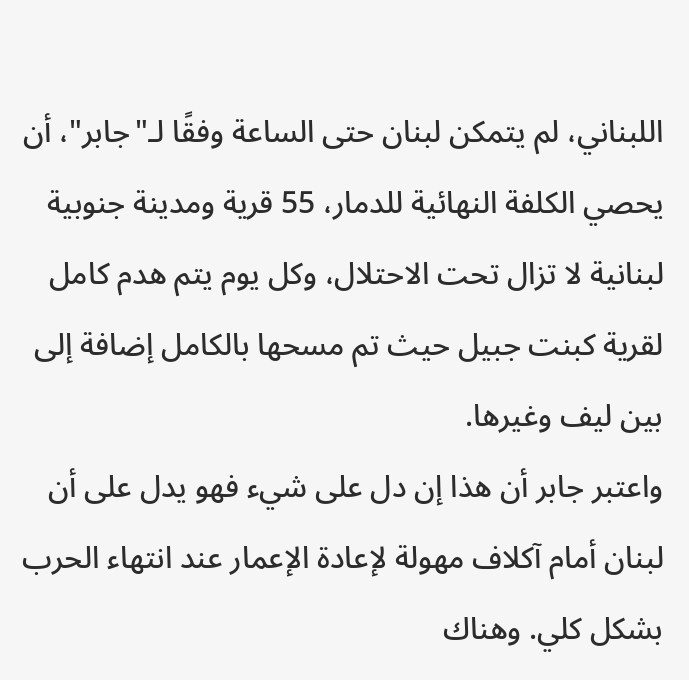اللبناني، لم يتمكن لبنان حتى الساعة وفقًا لـ"جابر"، أن يحصي الكلفة النهائية للدمار، 55 قرية ومدينة جنوبية لبنانية لا تزال تحت الاحتلال، وكل يوم يتم هدم كامل لقرية كبنت جبيل حيث تم مسحها بالكامل إضافة إلى بين ليف وغيرها.
واعتبر جابر أن هذا إن دل على شيء فهو يدل على أن لبنان أمام آكلاف مهولة لإعادة الإعمار عند انتهاء الحرب بشكل كلي. وهناك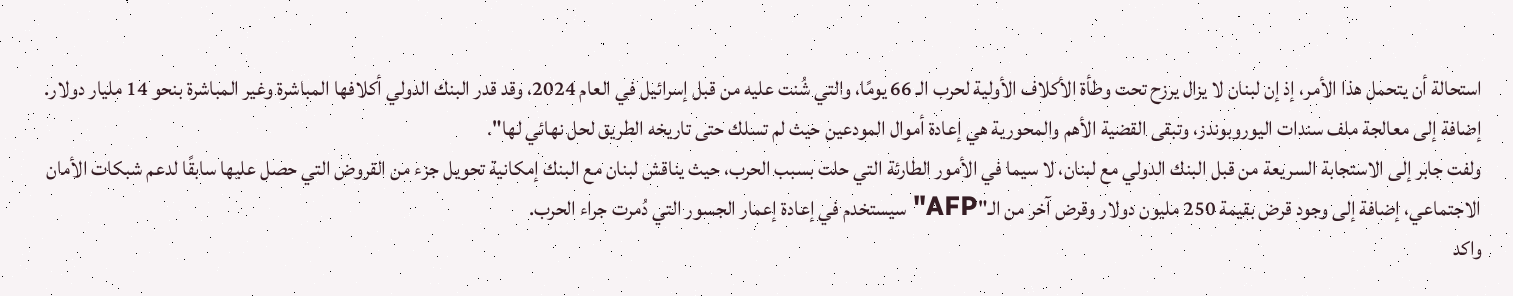استحالة أن يتحمل هذا الأمر، إذ إن لبنان لا يزال يرزح تحت وطأة الأكلاف الأولية لحرب الـ 66 يومًا، والتي شُنت عليه من قبل إسرائيل في العام 2024، وقد قدر البنك الدولي أكلافها المباشرة وغير المباشرة بنحو 14 مليار دولار. إضافة إلى معالجة ملف سندات اليوروبوندز، وتبقى القضية الأهم والمحورية هي إعادة أموال المودعين حيث لم تسلك حتى تاريخه الطريق لحل نهائي لها".
ولفت جابر إلى الاستجابة السريعة من قبل البنك الدولي مع لبنان، لا سيما في الأمور الطارئة التي حلت بسبب الحرب، حيث يناقش لبنان مع البنك إمكانية تحويل جزء من القروض التي حصل عليها سابقًا لدعم شبكات الأمان الاجتماعي، إضافة إلى وجود قرض بقيمة 250 مليون دولار وقرض آخر من الـ"AFP" سيستخدم في إعادة إعمار الجسور التي دُمرت جراء الحرب.
واكد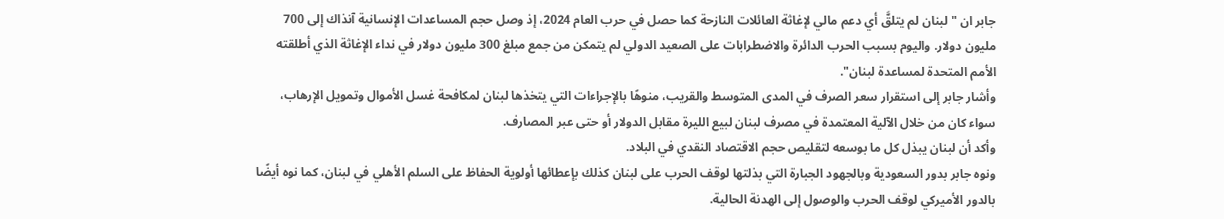جابر ان "لبنان لم يتلقَّ أي دعم مالي لإغاثة العائلات النازحة كما حصل في حرب العام 2024، إذ وصل حجم المساعدات الإنسانية آنذاك إلى 700 مليون دولار. واليوم بسبب الحرب الدائرة والاضطرابات على الصعيد الدولي لم يتمكن من جمع مبلغ 300 مليون دولار في نداء الإغاثة الذي أطلقته الأمم المتحدة لمساعدة لبنان".
وأشار جابر إلى استقرار سعر الصرف في المدى المتوسط والقريب، منوهًا بالإجراءات التي يتخذها لبنان لمكافحة غسل الأموال وتمويل الإرهاب، سواء كان من خلال الآلية المعتمدة في مصرف لبنان لبيع الليرة مقابل الدولار أو حتى عبر المصارف.
وأكد أن لبنان يبذل كل ما بوسعه لتقليص حجم الاقتصاد النقدي في البلاد.
ونوه جابر بدور السعودية وبالجهود الجبارة التي بذلتها لوقف الحرب على لبنان كذلك بإعطائها أولوية الحفاظ على السلم الأهلي في لبنان، كما نوه أيضًا بالدور الأميركي لوقف الحرب والوصول إلى الهدنة الحالية.